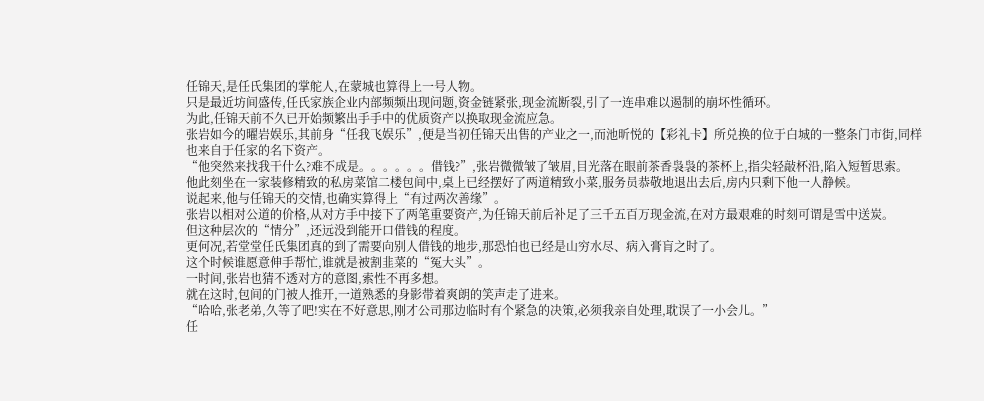任锦天,是任氏集团的掌舵人,在蒙城也算得上一号人物。
只是最近坊间盛传,任氏家族企业内部频频出现问题,资金链紧张,现金流断裂,引了一连串难以遏制的崩坏性循环。
为此,任锦天前不久已开始频繁出手手中的优质资产以换取现金流应急。
张岩如今的曜岩娱乐,其前身“任我飞娱乐”,便是当初任锦天出售的产业之一,而池昕悦的【彩礼卡】所兑换的位于白城的一整条门市街,同样也来自于任家的名下资产。
“他突然来找我干什么?难不成是。。。。。。借钱?”,张岩微微皱了皱眉,目光落在眼前茶香袅袅的茶杯上,指尖轻敲杯沿,陷入短暂思索。
他此刻坐在一家装修精致的私房菜馆二楼包间中,桌上已经摆好了两道精致小菜,服务员恭敬地退出去后,房内只剩下他一人静候。
说起来,他与任锦天的交情,也确实算得上“有过两次善缘”。
张岩以相对公道的价格,从对方手中接下了两笔重要资产,为任锦天前后补足了三千五百万现金流,在对方最艰难的时刻可谓是雪中送炭。
但这种层次的“情分”,还远没到能开口借钱的程度。
更何况,若堂堂任氏集团真的到了需要向别人借钱的地步,那恐怕也已经是山穷水尽、病入膏肓之时了。
这个时候谁愿意伸手帮忙,谁就是被割韭菜的“冤大头”。
一时间,张岩也猜不透对方的意图,索性不再多想。
就在这时,包间的门被人推开,一道熟悉的身影带着爽朗的笑声走了进来。
“哈哈,张老弟,久等了吧!实在不好意思,刚才公司那边临时有个紧急的决策,必须我亲自处理,耽误了一小会儿。”
任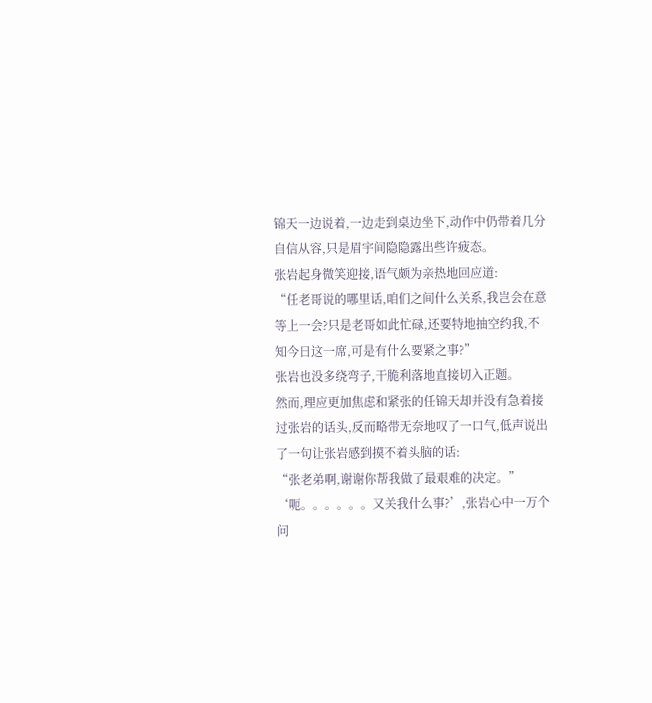锦天一边说着,一边走到桌边坐下,动作中仍带着几分自信从容,只是眉宇间隐隐露出些许疲态。
张岩起身微笑迎接,语气颇为亲热地回应道:
“任老哥说的哪里话,咱们之间什么关系,我岂会在意等上一会?只是老哥如此忙碌,还要特地抽空约我,不知今日这一席,可是有什么要紧之事?”
张岩也没多绕弯子,干脆利落地直接切入正题。
然而,理应更加焦虑和紧张的任锦天却并没有急着接过张岩的话头,反而略带无奈地叹了一口气,低声说出了一句让张岩感到摸不着头脑的话:
“张老弟啊,谢谢你帮我做了最艰难的决定。”
‘呃。。。。。。又关我什么事?’,张岩心中一万个问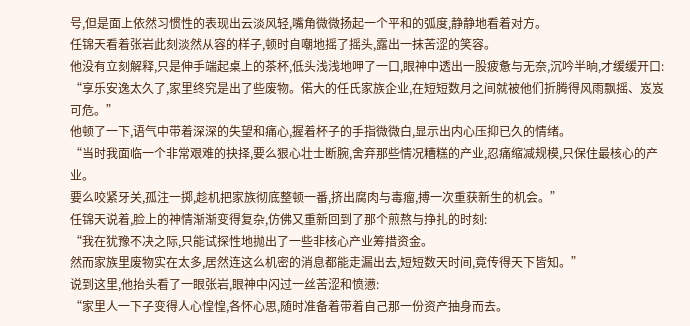号,但是面上依然习惯性的表现出云淡风轻,嘴角微微扬起一个平和的弧度,静静地看着对方。
任锦天看着张岩此刻淡然从容的样子,顿时自嘲地摇了摇头,露出一抹苦涩的笑容。
他没有立刻解释,只是伸手端起桌上的茶杯,低头浅浅地呷了一口,眼神中透出一股疲惫与无奈,沉吟半晌,才缓缓开口:
“享乐安逸太久了,家里终究是出了些废物。偌大的任氏家族企业,在短短数月之间就被他们折腾得风雨飘摇、岌岌可危。”
他顿了一下,语气中带着深深的失望和痛心,握着杯子的手指微微白,显示出内心压抑已久的情绪。
“当时我面临一个非常艰难的抉择,要么狠心壮士断腕,舍弃那些情况糟糕的产业,忍痛缩减规模,只保住最核心的产业。
要么咬紧牙关,孤注一掷,趁机把家族彻底整顿一番,挤出腐肉与毒瘤,搏一次重获新生的机会。”
任锦天说着,脸上的神情渐渐变得复杂,仿佛又重新回到了那个煎熬与挣扎的时刻:
“我在犹豫不决之际,只能试探性地抛出了一些非核心产业筹措资金。
然而家族里废物实在太多,居然连这么机密的消息都能走漏出去,短短数天时间,竟传得天下皆知。”
说到这里,他抬头看了一眼张岩,眼神中闪过一丝苦涩和愤懑:
“家里人一下子变得人心惶惶,各怀心思,随时准备着带着自己那一份资产抽身而去。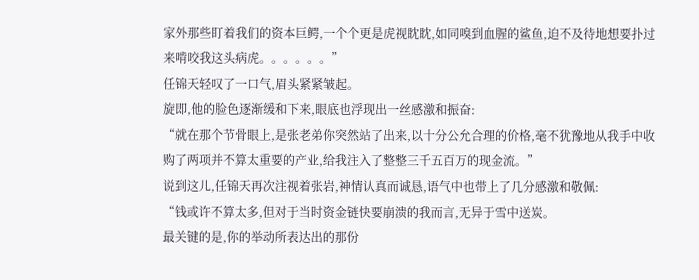家外那些盯着我们的资本巨鳄,一个个更是虎视眈眈,如同嗅到血腥的鲨鱼,迫不及待地想要扑过来啃咬我这头病虎。。。。。。”
任锦天轻叹了一口气,眉头紧紧皱起。
旋即,他的脸色逐渐缓和下来,眼底也浮现出一丝感激和振奋:
“就在那个节骨眼上,是张老弟你突然站了出来,以十分公允合理的价格,毫不犹豫地从我手中收购了两项并不算太重要的产业,给我注入了整整三千五百万的现金流。”
说到这儿,任锦天再次注视着张岩,神情认真而诚恳,语气中也带上了几分感激和敬佩:
“钱或许不算太多,但对于当时资金链快要崩溃的我而言,无异于雪中送炭。
最关键的是,你的举动所表达出的那份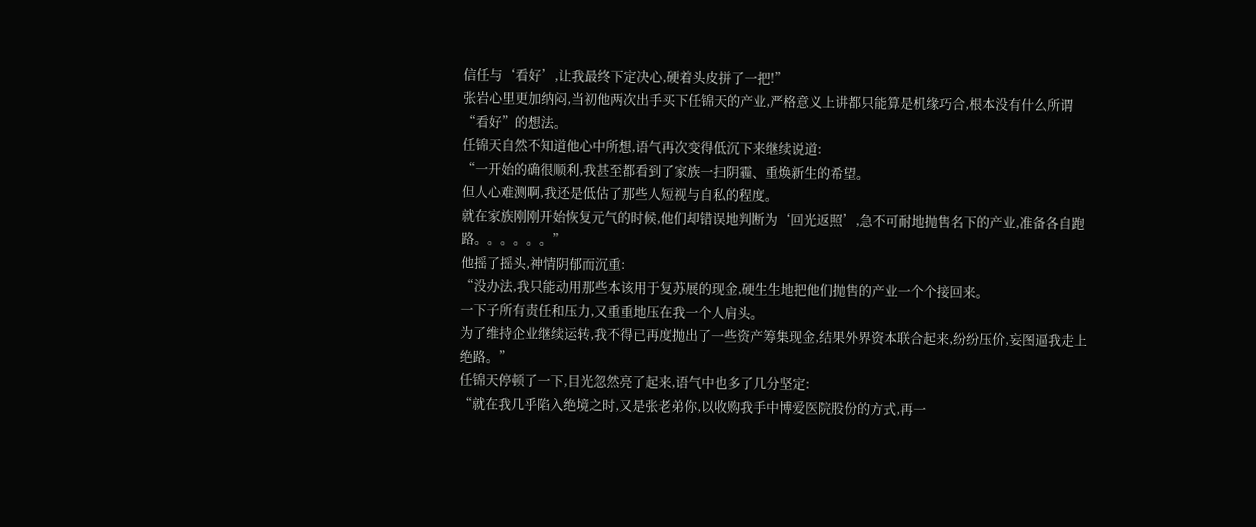信任与‘看好’,让我最终下定决心,硬着头皮拼了一把!”
张岩心里更加纳闷,当初他两次出手买下任锦天的产业,严格意义上讲都只能算是机缘巧合,根本没有什么所谓“看好”的想法。
任锦天自然不知道他心中所想,语气再次变得低沉下来继续说道:
“一开始的确很顺利,我甚至都看到了家族一扫阴霾、重焕新生的希望。
但人心难测啊,我还是低估了那些人短视与自私的程度。
就在家族刚刚开始恢复元气的时候,他们却错误地判断为‘回光返照’,急不可耐地抛售名下的产业,准备各自跑路。。。。。。”
他摇了摇头,神情阴郁而沉重:
“没办法,我只能动用那些本该用于复苏展的现金,硬生生地把他们抛售的产业一个个接回来。
一下子所有责任和压力,又重重地压在我一个人肩头。
为了维持企业继续运转,我不得已再度抛出了一些资产筹集现金,结果外界资本联合起来,纷纷压价,妄图逼我走上绝路。”
任锦天停顿了一下,目光忽然亮了起来,语气中也多了几分坚定:
“就在我几乎陷入绝境之时,又是张老弟你,以收购我手中博爱医院股份的方式,再一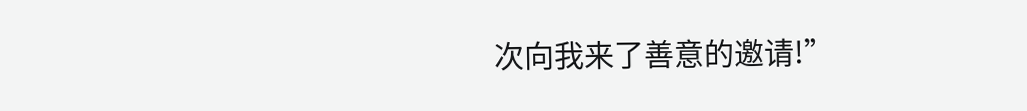次向我来了善意的邀请!”